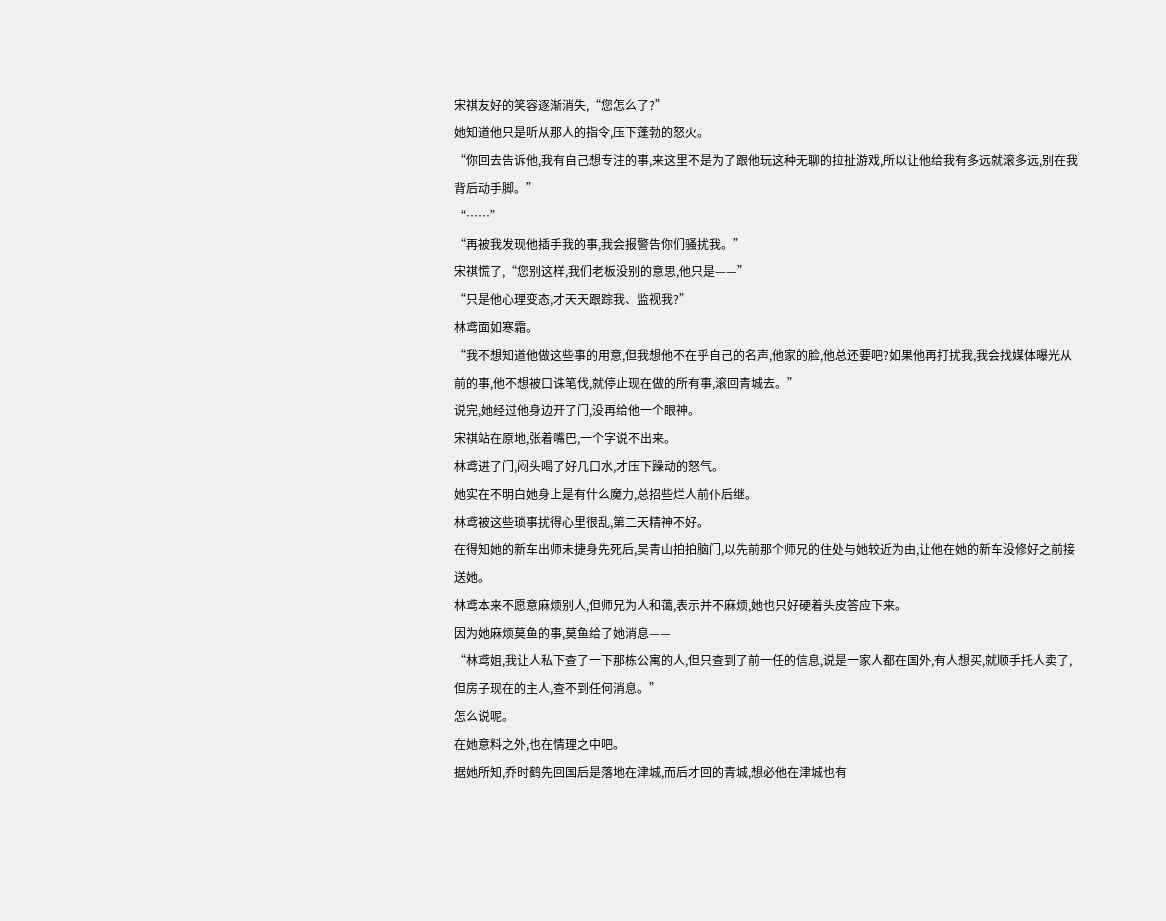宋祺友好的笑容逐渐消失,“您怎么了?”
她知道他只是听从那人的指令,压下蓬勃的怒火。
“你回去告诉他,我有自己想专注的事,来这里不是为了跟他玩这种无聊的拉扯游戏,所以让他给我有多远就滚多远,别在我背后动手脚。”
“……”
“再被我发现他插手我的事,我会报警告你们骚扰我。”
宋祺慌了,“您别这样,我们老板没别的意思,他只是——”
“只是他心理变态,才天天跟踪我、监视我?”
林鸢面如寒霜。
“我不想知道他做这些事的用意,但我想他不在乎自己的名声,他家的脸,他总还要吧?如果他再打扰我,我会找媒体曝光从前的事,他不想被口诛笔伐,就停止现在做的所有事,滚回青城去。”
说完,她经过他身边开了门,没再给他一个眼神。
宋祺站在原地,张着嘴巴,一个字说不出来。
林鸢进了门,闷头喝了好几口水,才压下躁动的怒气。
她实在不明白她身上是有什么魔力,总招些烂人前仆后继。
林鸢被这些琐事扰得心里很乱,第二天精神不好。
在得知她的新车出师未捷身先死后,吴青山拍拍脑门,以先前那个师兄的住处与她较近为由,让他在她的新车没修好之前接送她。
林鸢本来不愿意麻烦别人,但师兄为人和蔼,表示并不麻烦,她也只好硬着头皮答应下来。
因为她麻烦莫鱼的事,莫鱼给了她消息——
“林鸢姐,我让人私下查了一下那栋公寓的人,但只查到了前一任的信息,说是一家人都在国外,有人想买,就顺手托人卖了,但房子现在的主人,查不到任何消息。”
怎么说呢。
在她意料之外,也在情理之中吧。
据她所知,乔时鹤先回国后是落地在津城,而后才回的青城,想必他在津城也有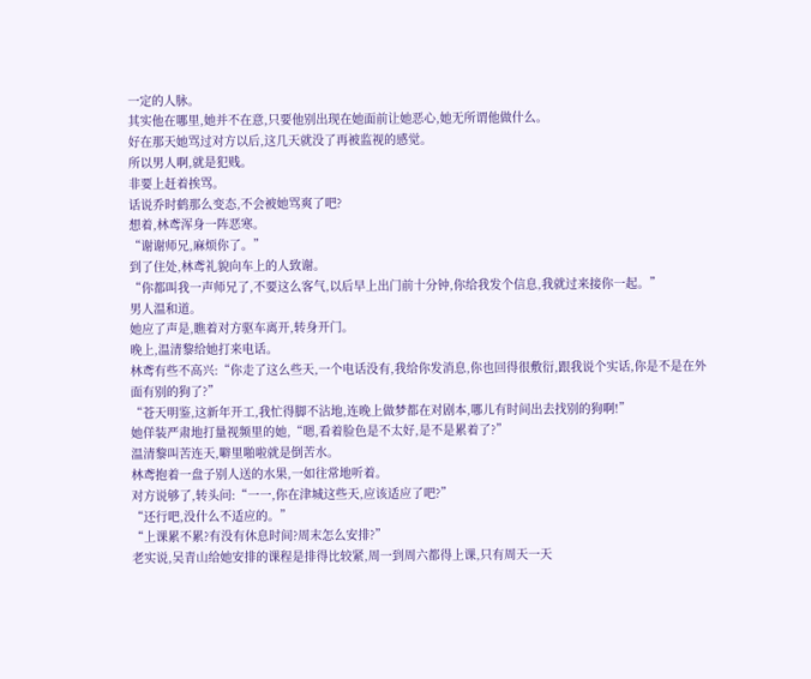一定的人脉。
其实他在哪里,她并不在意,只要他别出现在她面前让她恶心,她无所谓他做什么。
好在那天她骂过对方以后,这几天就没了再被监视的感觉。
所以男人啊,就是犯贱。
非要上赶着挨骂。
话说乔时鹤那么变态,不会被她骂爽了吧?
想着,林鸢浑身一阵恶寒。
“谢谢师兄,麻烦你了。”
到了住处,林鸢礼貌向车上的人致谢。
“你都叫我一声师兄了,不要这么客气,以后早上出门前十分钟,你给我发个信息,我就过来接你一起。”
男人温和道。
她应了声是,瞧着对方驱车离开,转身开门。
晚上,温清黎给她打来电话。
林鸢有些不高兴:“你走了这么些天,一个电话没有,我给你发消息,你也回得很敷衍,跟我说个实话,你是不是在外面有别的狗了?”
“苍天明鉴,这新年开工,我忙得脚不沾地,连晚上做梦都在对剧本,哪儿有时间出去找别的狗啊!”
她佯装严肃地打量视频里的她,“嗯,看着脸色是不太好,是不是累着了?”
温清黎叫苦连天,噼里啪啦就是倒苦水。
林鸢抱着一盘子别人送的水果,一如往常地听着。
对方说够了,转头问:“一一,你在津城这些天,应该适应了吧?”
“还行吧,没什么不适应的。”
“上课累不累?有没有休息时间?周末怎么安排?”
老实说,吴青山给她安排的课程是排得比较紧,周一到周六都得上课,只有周天一天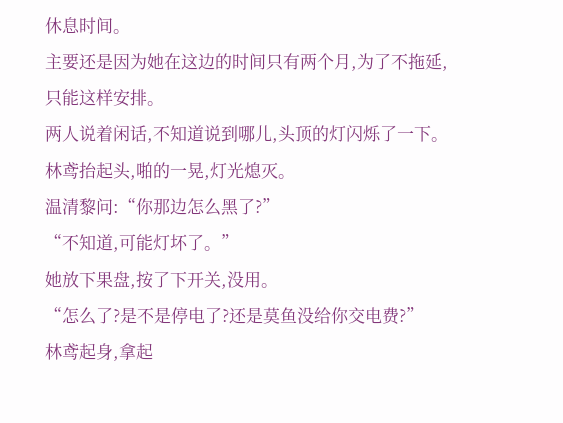休息时间。
主要还是因为她在这边的时间只有两个月,为了不拖延,只能这样安排。
两人说着闲话,不知道说到哪儿,头顶的灯闪烁了一下。
林鸢抬起头,啪的一晃,灯光熄灭。
温清黎问:“你那边怎么黑了?”
“不知道,可能灯坏了。”
她放下果盘,按了下开关,没用。
“怎么了?是不是停电了?还是莫鱼没给你交电费?”
林鸢起身,拿起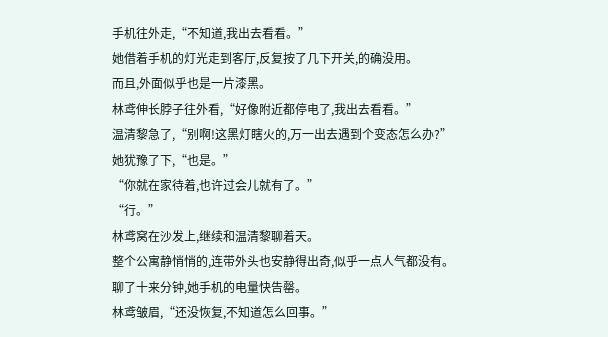手机往外走,“不知道,我出去看看。”
她借着手机的灯光走到客厅,反复按了几下开关,的确没用。
而且,外面似乎也是一片漆黑。
林鸢伸长脖子往外看,“好像附近都停电了,我出去看看。”
温清黎急了,“别啊!这黑灯瞎火的,万一出去遇到个变态怎么办?”
她犹豫了下,“也是。”
“你就在家待着,也许过会儿就有了。”
“行。”
林鸢窝在沙发上,继续和温清黎聊着天。
整个公寓静悄悄的,连带外头也安静得出奇,似乎一点人气都没有。
聊了十来分钟,她手机的电量快告罄。
林鸢皱眉,“还没恢复,不知道怎么回事。”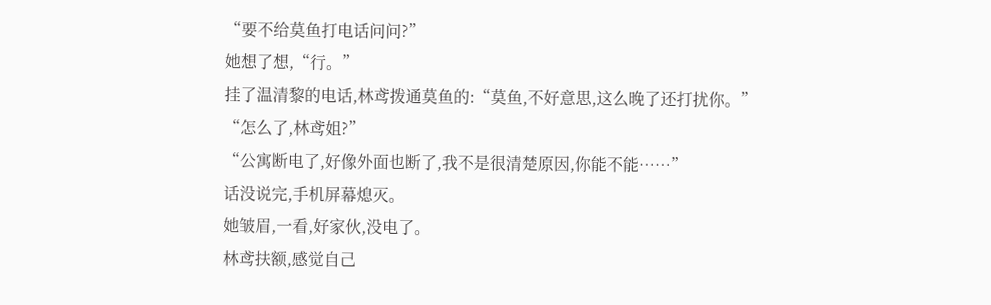“要不给莫鱼打电话问问?”
她想了想,“行。”
挂了温清黎的电话,林鸢拨通莫鱼的:“莫鱼,不好意思,这么晚了还打扰你。”
“怎么了,林鸢姐?”
“公寓断电了,好像外面也断了,我不是很清楚原因,你能不能……”
话没说完,手机屏幕熄灭。
她皱眉,一看,好家伙,没电了。
林鸢扶额,感觉自己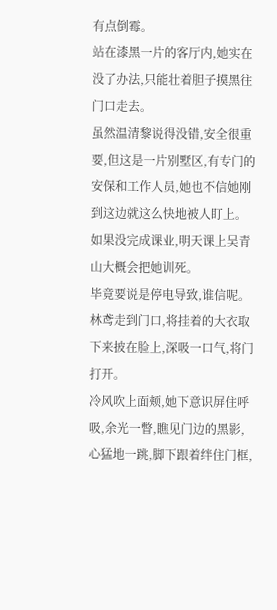有点倒霉。
站在漆黑一片的客厅内,她实在没了办法,只能壮着胆子摸黑往门口走去。
虽然温清黎说得没错,安全很重要,但这是一片别墅区,有专门的安保和工作人员,她也不信她刚到这边就这么快地被人盯上。
如果没完成课业,明天课上吴青山大概会把她训死。
毕竟要说是停电导致,谁信呢。
林鸢走到门口,将挂着的大衣取下来披在脸上,深吸一口气,将门打开。
冷风吹上面颊,她下意识屏住呼吸,余光一瞥,瞧见门边的黑影,心猛地一跳,脚下跟着绊住门框,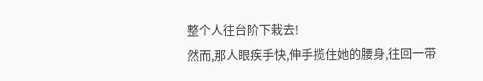整个人往台阶下栽去!
然而,那人眼疾手快,伸手揽住她的腰身,往回一带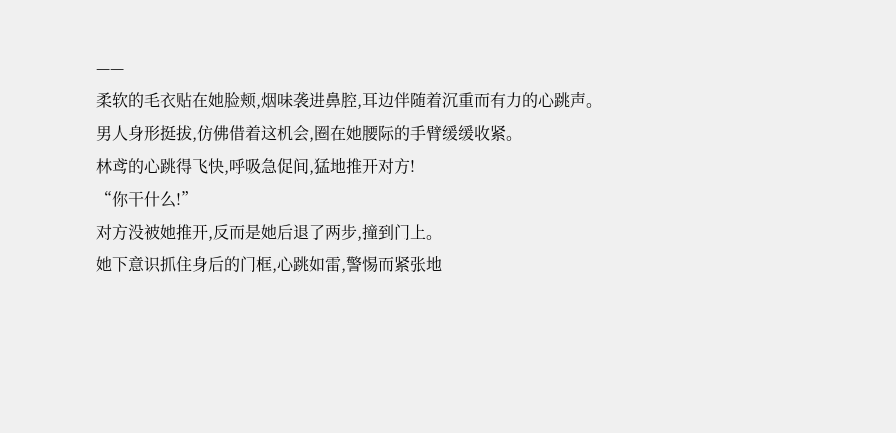——
柔软的毛衣贴在她脸颊,烟味袭进鼻腔,耳边伴随着沉重而有力的心跳声。
男人身形挺拔,仿佛借着这机会,圈在她腰际的手臂缓缓收紧。
林鸢的心跳得飞快,呼吸急促间,猛地推开对方!
“你干什么!”
对方没被她推开,反而是她后退了两步,撞到门上。
她下意识抓住身后的门框,心跳如雷,警惕而紧张地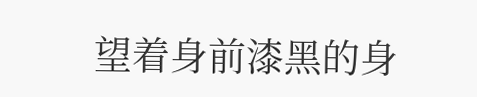望着身前漆黑的身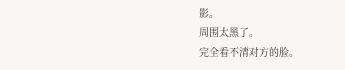影。
周围太黑了。
完全看不清对方的脸。